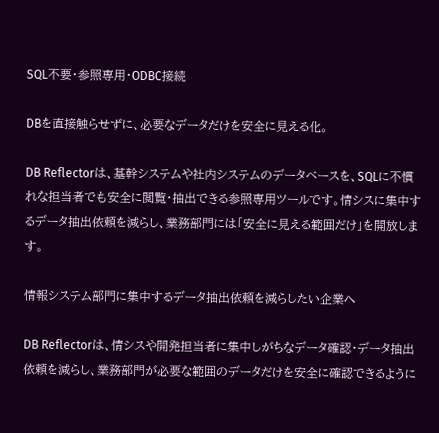SQL不要・参照専用・ODBC接続

DBを直接触らせずに、必要なデータだけを安全に見える化。

DB Reflectorは、基幹システムや社内システムのデータベースを、SQLに不慣れな担当者でも安全に閲覧・抽出できる参照専用ツールです。情シスに集中するデータ抽出依頼を減らし、業務部門には「安全に見える範囲だけ」を開放します。

情報システム部門に集中するデータ抽出依頼を減らしたい企業へ

DB Reflectorは、情シスや開発担当者に集中しがちなデータ確認・データ抽出依頼を減らし、業務部門が必要な範囲のデータだけを安全に確認できるように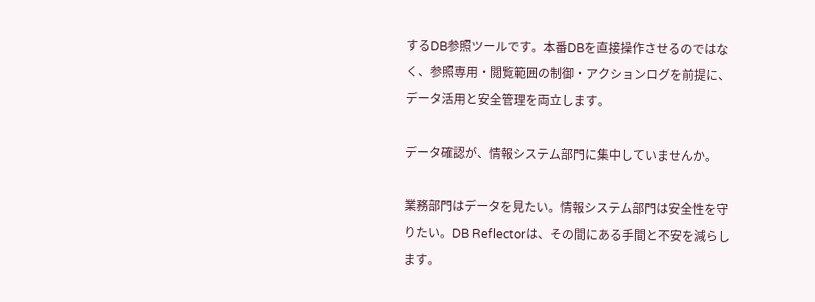するDB参照ツールです。本番DBを直接操作させるのではなく、参照専用・閲覧範囲の制御・アクションログを前提に、データ活用と安全管理を両立します。

データ確認が、情報システム部門に集中していませんか。

業務部門はデータを見たい。情報システム部門は安全性を守りたい。DB Reflectorは、その間にある手間と不安を減らします。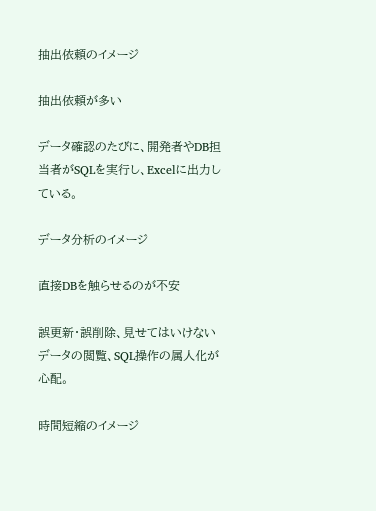抽出依頼のイメージ

抽出依頼が多い

データ確認のたびに、開発者やDB担当者がSQLを実行し、Excelに出力している。

データ分析のイメージ

直接DBを触らせるのが不安

誤更新・誤削除、見せてはいけないデータの閲覧、SQL操作の属人化が心配。

時間短縮のイメージ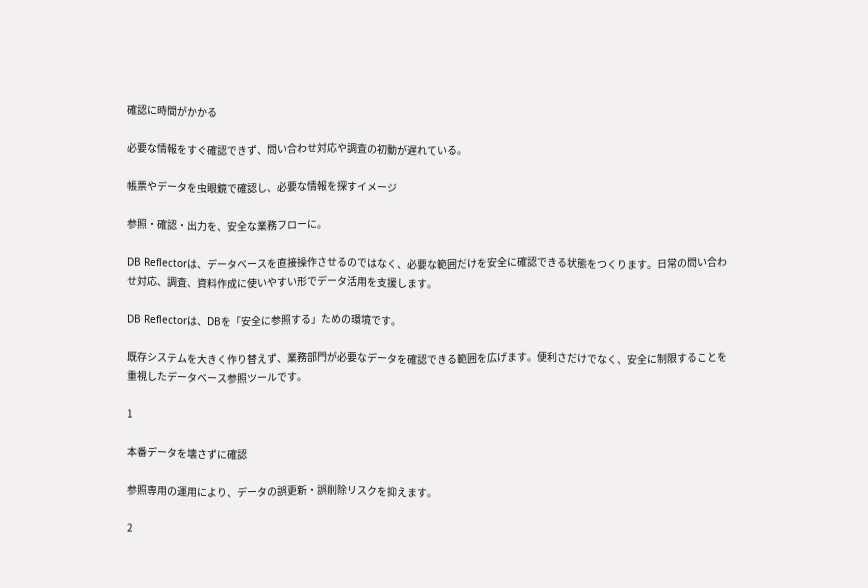確認に時間がかかる

必要な情報をすぐ確認できず、問い合わせ対応や調査の初動が遅れている。

帳票やデータを虫眼鏡で確認し、必要な情報を探すイメージ

参照・確認・出力を、安全な業務フローに。

DB Reflectorは、データベースを直接操作させるのではなく、必要な範囲だけを安全に確認できる状態をつくります。日常の問い合わせ対応、調査、資料作成に使いやすい形でデータ活用を支援します。

DB Reflectorは、DBを「安全に参照する」ための環境です。

既存システムを大きく作り替えず、業務部門が必要なデータを確認できる範囲を広げます。便利さだけでなく、安全に制限することを重視したデータベース参照ツールです。

1

本番データを壊さずに確認

参照専用の運用により、データの誤更新・誤削除リスクを抑えます。

2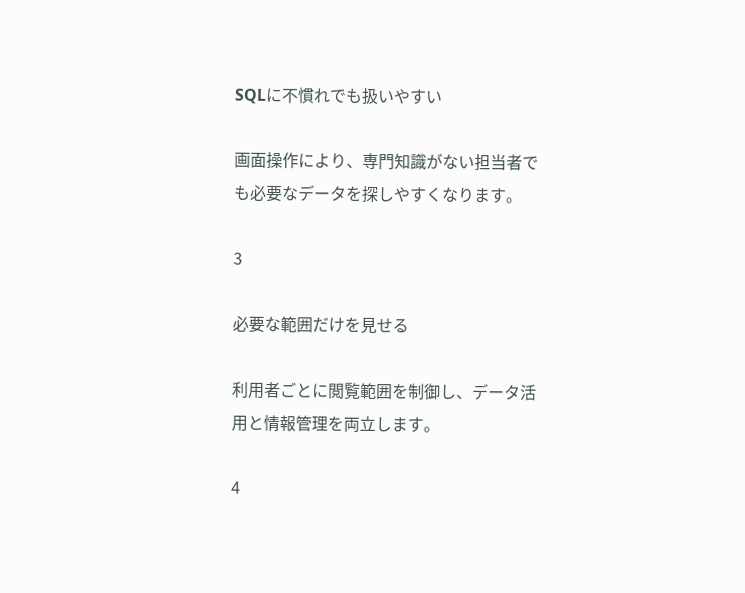SQLに不慣れでも扱いやすい

画面操作により、専門知識がない担当者でも必要なデータを探しやすくなります。

3

必要な範囲だけを見せる

利用者ごとに閲覧範囲を制御し、データ活用と情報管理を両立します。

4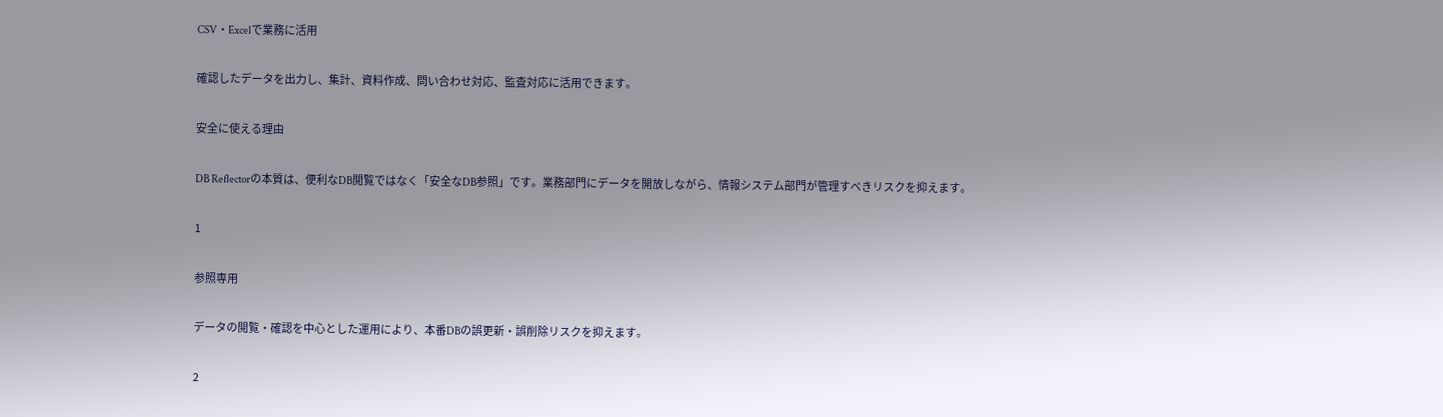CSV・Excelで業務に活用

確認したデータを出力し、集計、資料作成、問い合わせ対応、監査対応に活用できます。

安全に使える理由

DB Reflectorの本質は、便利なDB閲覧ではなく「安全なDB参照」です。業務部門にデータを開放しながら、情報システム部門が管理すべきリスクを抑えます。

1

参照専用

データの閲覧・確認を中心とした運用により、本番DBの誤更新・誤削除リスクを抑えます。

2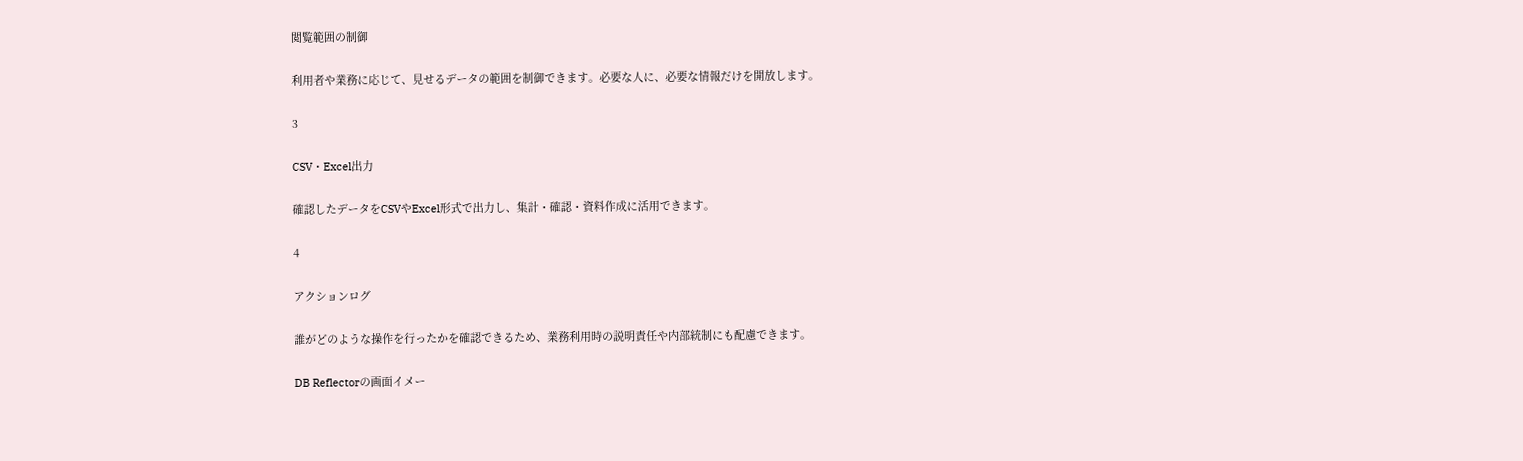閲覧範囲の制御

利用者や業務に応じて、見せるデータの範囲を制御できます。必要な人に、必要な情報だけを開放します。

3

CSV・Excel出力

確認したデータをCSVやExcel形式で出力し、集計・確認・資料作成に活用できます。

4

アクションログ

誰がどのような操作を行ったかを確認できるため、業務利用時の説明責任や内部統制にも配慮できます。

DB Reflectorの画面イメー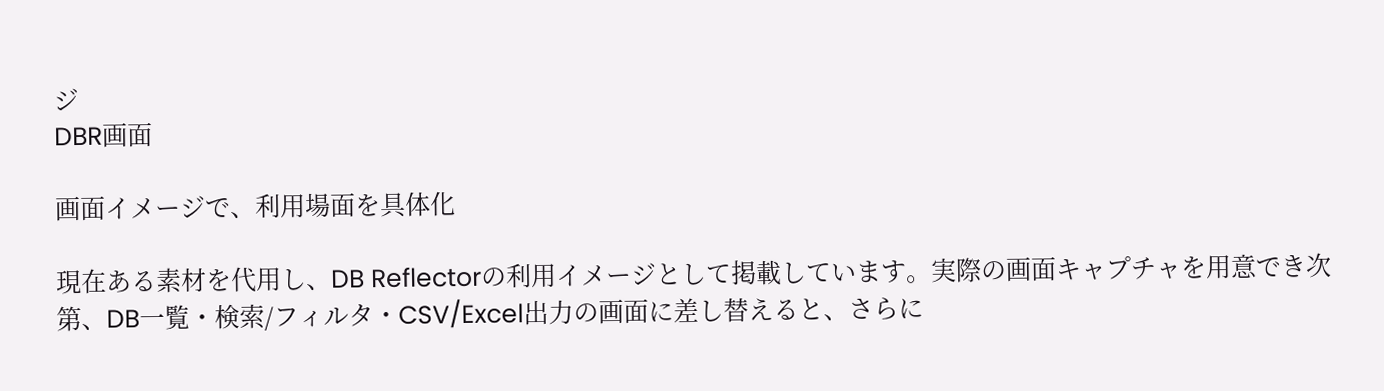ジ
DBR画面

画面イメージで、利用場面を具体化

現在ある素材を代用し、DB Reflectorの利用イメージとして掲載しています。実際の画面キャプチャを用意でき次第、DB一覧・検索/フィルタ・CSV/Excel出力の画面に差し替えると、さらに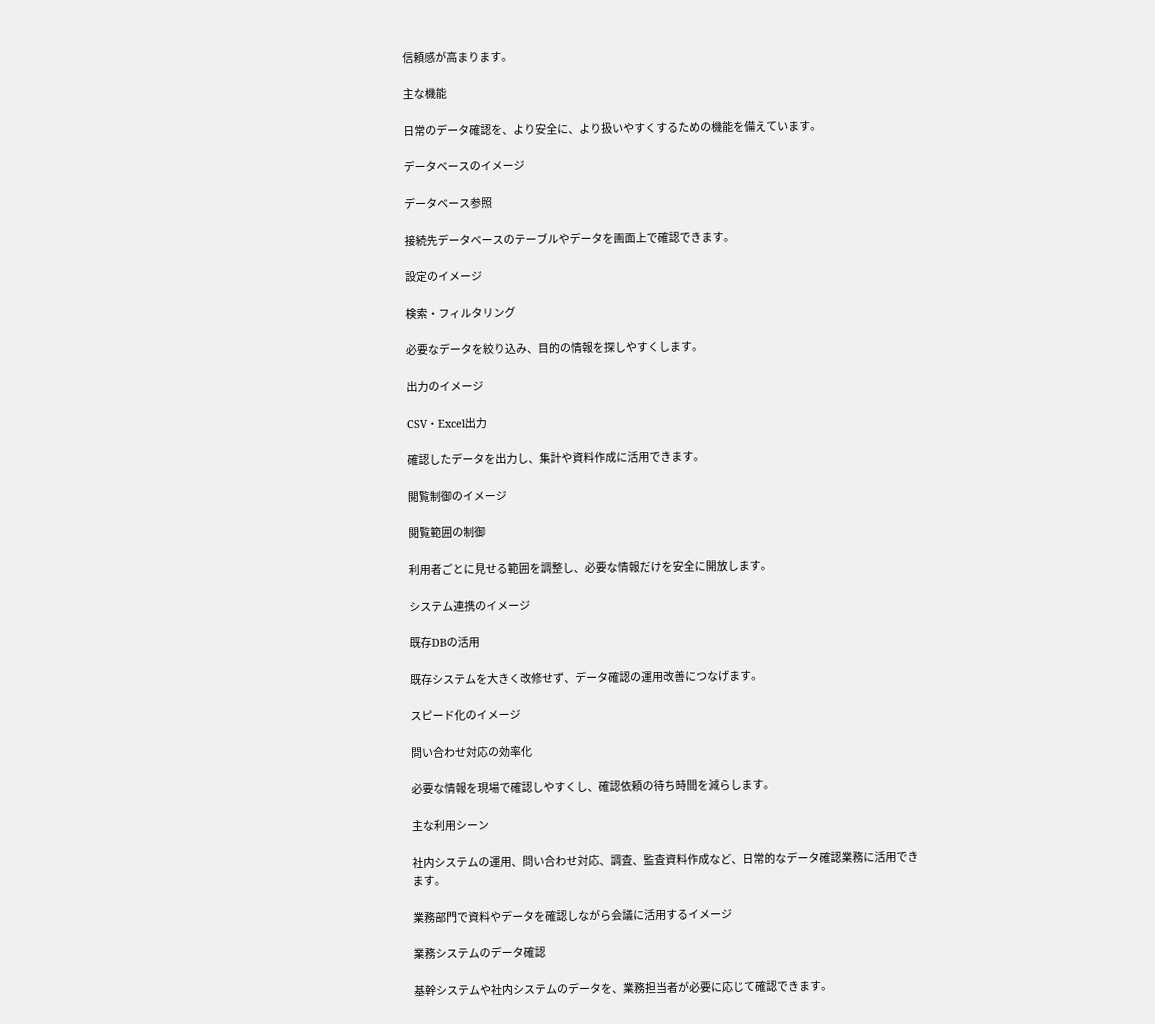信頼感が高まります。

主な機能

日常のデータ確認を、より安全に、より扱いやすくするための機能を備えています。

データベースのイメージ

データベース参照

接続先データベースのテーブルやデータを画面上で確認できます。

設定のイメージ

検索・フィルタリング

必要なデータを絞り込み、目的の情報を探しやすくします。

出力のイメージ

CSV・Excel出力

確認したデータを出力し、集計や資料作成に活用できます。

閲覧制御のイメージ

閲覧範囲の制御

利用者ごとに見せる範囲を調整し、必要な情報だけを安全に開放します。

システム連携のイメージ

既存DBの活用

既存システムを大きく改修せず、データ確認の運用改善につなげます。

スピード化のイメージ

問い合わせ対応の効率化

必要な情報を現場で確認しやすくし、確認依頼の待ち時間を減らします。

主な利用シーン

社内システムの運用、問い合わせ対応、調査、監査資料作成など、日常的なデータ確認業務に活用できます。

業務部門で資料やデータを確認しながら会議に活用するイメージ

業務システムのデータ確認

基幹システムや社内システムのデータを、業務担当者が必要に応じて確認できます。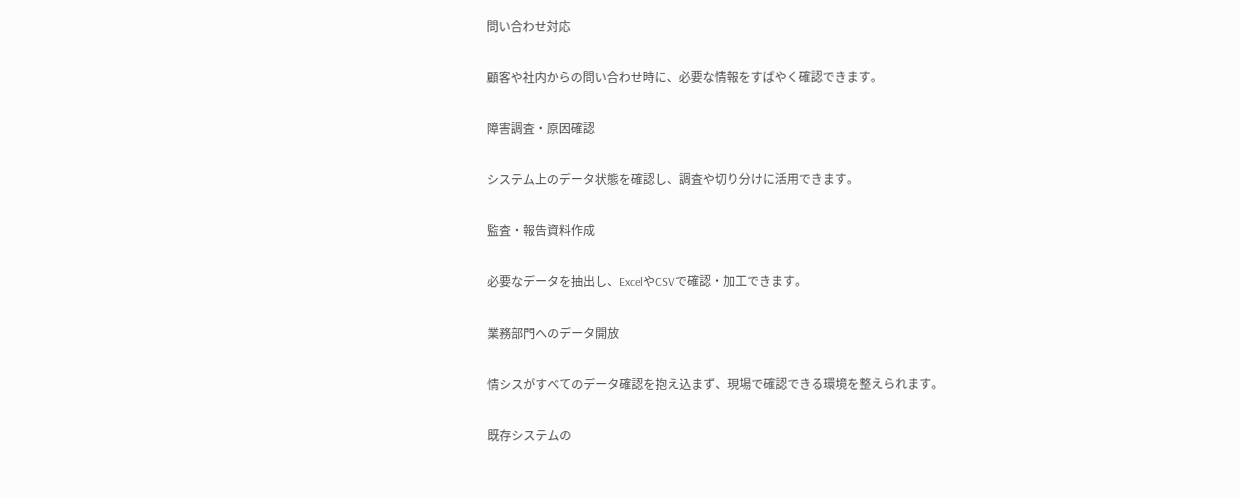問い合わせ対応

顧客や社内からの問い合わせ時に、必要な情報をすばやく確認できます。

障害調査・原因確認

システム上のデータ状態を確認し、調査や切り分けに活用できます。

監査・報告資料作成

必要なデータを抽出し、ExcelやCSVで確認・加工できます。

業務部門へのデータ開放

情シスがすべてのデータ確認を抱え込まず、現場で確認できる環境を整えられます。

既存システムの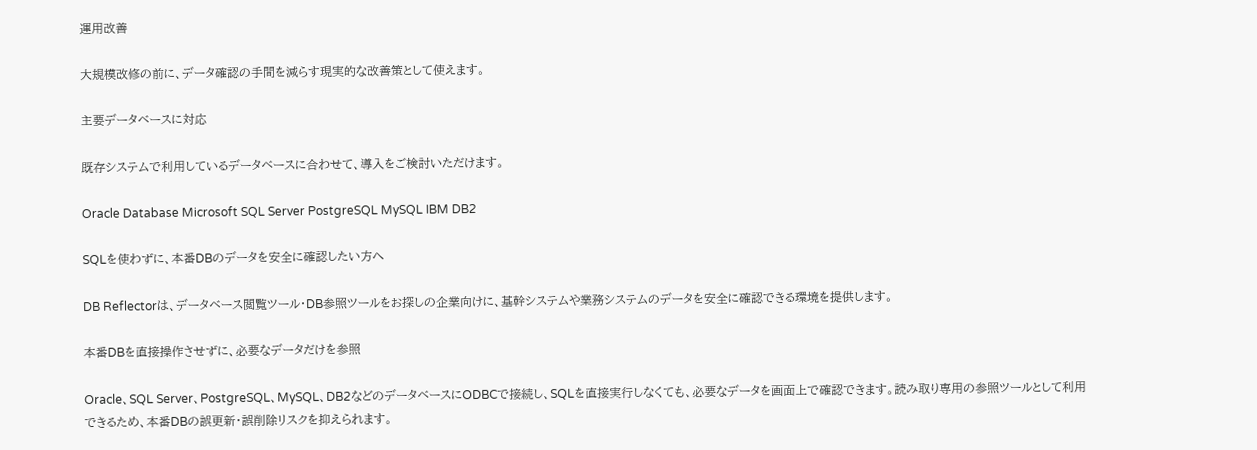運用改善

大規模改修の前に、データ確認の手間を減らす現実的な改善策として使えます。

主要データベースに対応

既存システムで利用しているデータベースに合わせて、導入をご検討いただけます。

Oracle Database Microsoft SQL Server PostgreSQL MySQL IBM DB2

SQLを使わずに、本番DBのデータを安全に確認したい方へ

DB Reflectorは、データベース閲覧ツール・DB参照ツールをお探しの企業向けに、基幹システムや業務システムのデータを安全に確認できる環境を提供します。

本番DBを直接操作させずに、必要なデータだけを参照

Oracle、SQL Server、PostgreSQL、MySQL、DB2などのデータベースにODBCで接続し、SQLを直接実行しなくても、必要なデータを画面上で確認できます。読み取り専用の参照ツールとして利用できるため、本番DBの誤更新・誤削除リスクを抑えられます。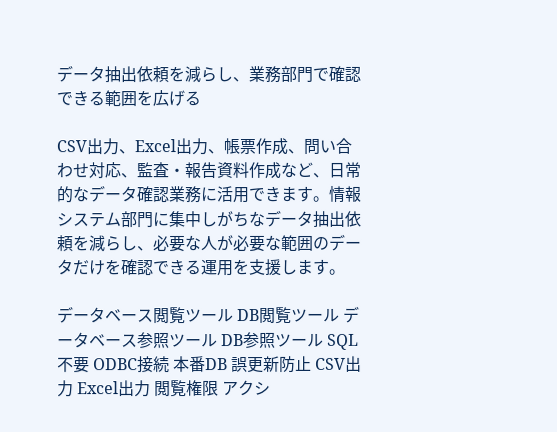データ抽出依頼を減らし、業務部門で確認できる範囲を広げる

CSV出力、Excel出力、帳票作成、問い合わせ対応、監査・報告資料作成など、日常的なデータ確認業務に活用できます。情報システム部門に集中しがちなデータ抽出依頼を減らし、必要な人が必要な範囲のデータだけを確認できる運用を支援します。

データベース閲覧ツール DB閲覧ツール データベース参照ツール DB参照ツール SQL不要 ODBC接続 本番DB 誤更新防止 CSV出力 Excel出力 閲覧権限 アクシ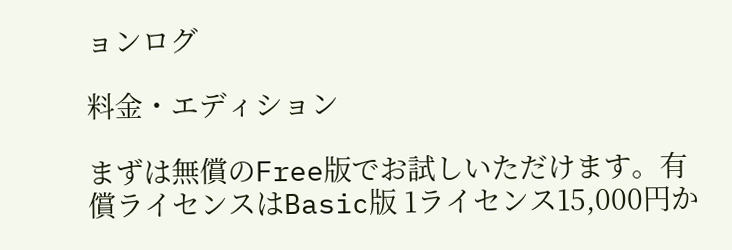ョンログ

料金・エディション

まずは無償のFree版でお試しいただけます。有償ライセンスはBasic版 1ライセンス15,000円か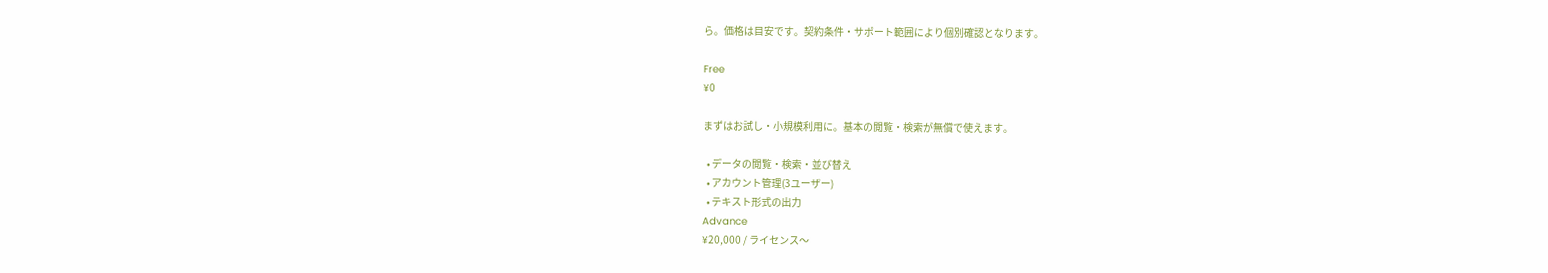ら。価格は目安です。契約条件・サポート範囲により個別確認となります。

Free
¥0

まずはお試し・小規模利用に。基本の閲覧・検索が無償で使えます。

  • データの閲覧・検索・並び替え
  • アカウント管理(3ユーザー)
  • テキスト形式の出力
Advance
¥20,000 / ライセンス〜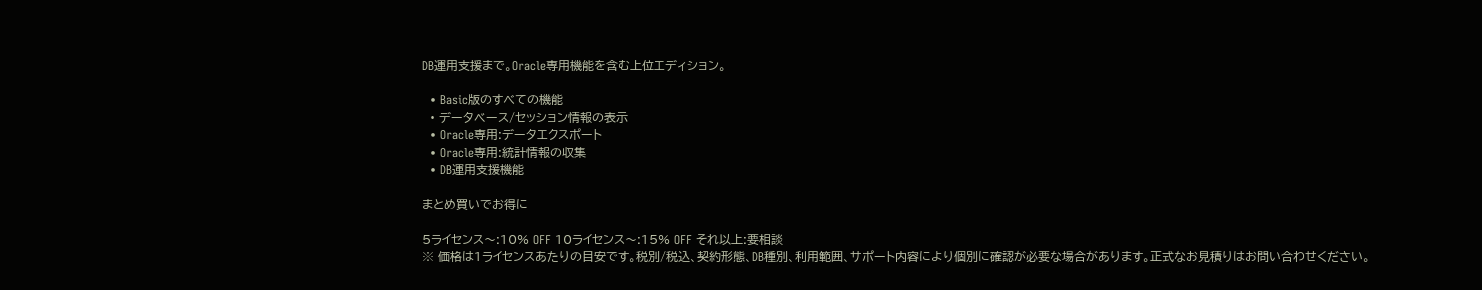DB運用支援まで。Oracle専用機能を含む上位エディション。

  • Basic版のすべての機能
  • データベース/セッション情報の表示
  • Oracle専用:データエクスポート
  • Oracle専用:統計情報の収集
  • DB運用支援機能

まとめ買いでお得に

5ライセンス〜:10% OFF 10ライセンス〜:15% OFF それ以上:要相談
※ 価格は1ライセンスあたりの目安です。税別/税込、契約形態、DB種別、利用範囲、サポート内容により個別に確認が必要な場合があります。正式なお見積りはお問い合わせください。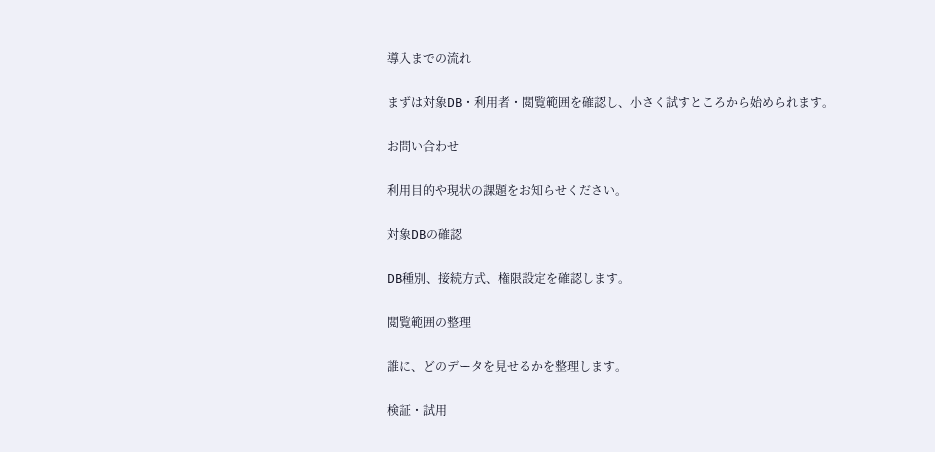導入までの流れ

まずは対象DB・利用者・閲覧範囲を確認し、小さく試すところから始められます。

お問い合わせ

利用目的や現状の課題をお知らせください。

対象DBの確認

DB種別、接続方式、権限設定を確認します。

閲覧範囲の整理

誰に、どのデータを見せるかを整理します。

検証・試用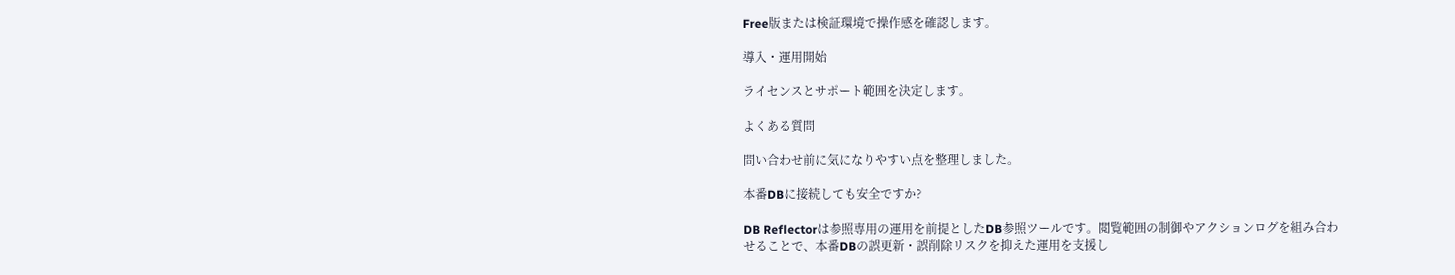Free版または検証環境で操作感を確認します。

導入・運用開始

ライセンスとサポート範囲を決定します。

よくある質問

問い合わせ前に気になりやすい点を整理しました。

本番DBに接続しても安全ですか?

DB Reflectorは参照専用の運用を前提としたDB参照ツールです。閲覧範囲の制御やアクションログを組み合わせることで、本番DBの誤更新・誤削除リスクを抑えた運用を支援し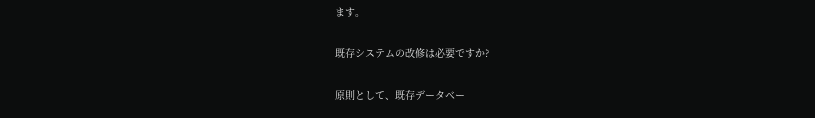ます。

既存システムの改修は必要ですか?

原則として、既存データベー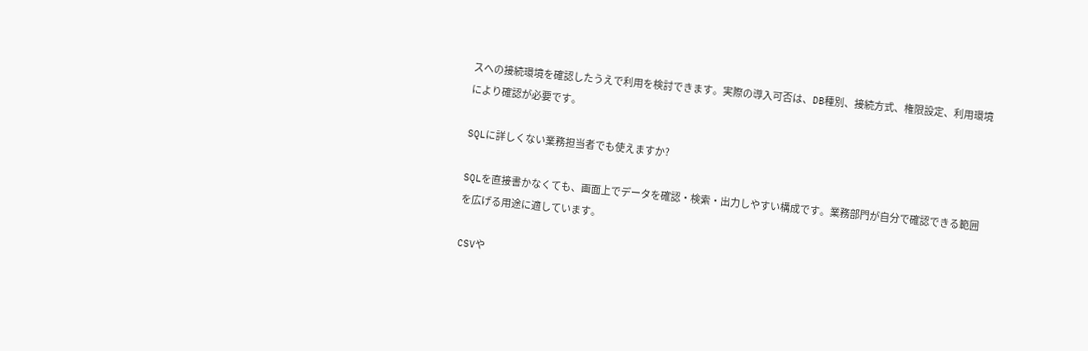スへの接続環境を確認したうえで利用を検討できます。実際の導入可否は、DB種別、接続方式、権限設定、利用環境により確認が必要です。

SQLに詳しくない業務担当者でも使えますか?

SQLを直接書かなくても、画面上でデータを確認・検索・出力しやすい構成です。業務部門が自分で確認できる範囲を広げる用途に適しています。

CSVや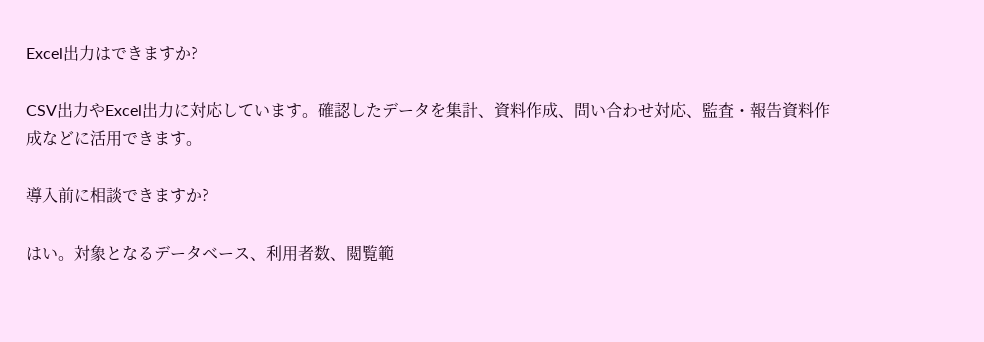Excel出力はできますか?

CSV出力やExcel出力に対応しています。確認したデータを集計、資料作成、問い合わせ対応、監査・報告資料作成などに活用できます。

導入前に相談できますか?

はい。対象となるデータベース、利用者数、閲覧範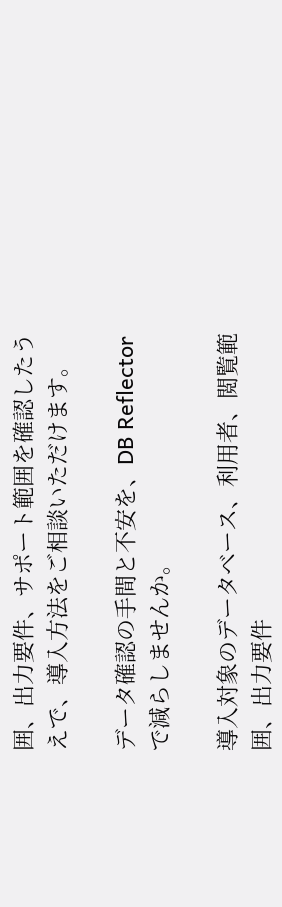囲、出力要件、サポート範囲を確認したうえで、導入方法をご相談いただけます。

データ確認の手間と不安を、DB Reflectorで減らしませんか。

導入対象のデータベース、利用者、閲覧範囲、出力要件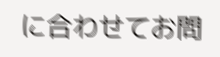に合わせてお問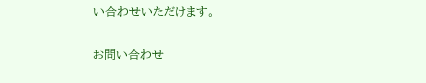い合わせいただけます。

お問い合わせ